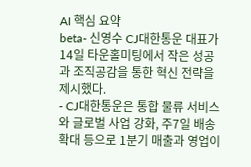AI 핵심 요약
beta- 신영수 CJ대한통운 대표가 14일 타운홀미팅에서 작은 성공과 조직공감을 통한 혁신 전략을 제시했다.
- CJ대한통운은 통합 물류 서비스와 글로벌 사업 강화, 주7일 배송 확대 등으로 1분기 매출과 영업이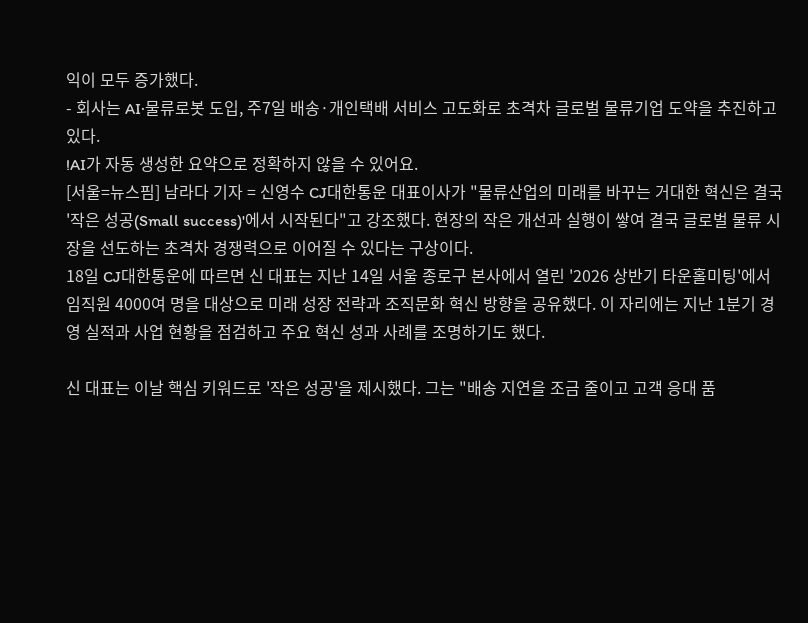익이 모두 증가했다.
- 회사는 AI·물류로봇 도입, 주7일 배송·개인택배 서비스 고도화로 초격차 글로벌 물류기업 도약을 추진하고 있다.
!AI가 자동 생성한 요약으로 정확하지 않을 수 있어요.
[서울=뉴스핌] 남라다 기자 = 신영수 CJ대한통운 대표이사가 "물류산업의 미래를 바꾸는 거대한 혁신은 결국 '작은 성공(Small success)'에서 시작된다"고 강조했다. 현장의 작은 개선과 실행이 쌓여 결국 글로벌 물류 시장을 선도하는 초격차 경쟁력으로 이어질 수 있다는 구상이다.
18일 CJ대한통운에 따르면 신 대표는 지난 14일 서울 종로구 본사에서 열린 '2026 상반기 타운홀미팅'에서 임직원 4000여 명을 대상으로 미래 성장 전략과 조직문화 혁신 방향을 공유했다. 이 자리에는 지난 1분기 경영 실적과 사업 현황을 점검하고 주요 혁신 성과 사례를 조명하기도 했다.

신 대표는 이날 핵심 키워드로 '작은 성공'을 제시했다. 그는 "배송 지연을 조금 줄이고 고객 응대 품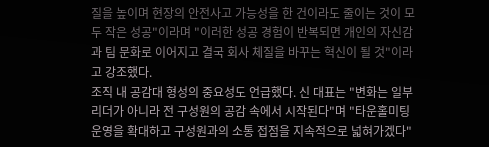질을 높이며 현장의 안전사고 가능성을 한 건이라도 줄이는 것이 모두 작은 성공"이라며 "이러한 성공 경험이 반복되면 개인의 자신감과 팀 문화로 이어지고 결국 회사 체질을 바꾸는 혁신이 될 것"이라고 강조했다.
조직 내 공감대 형성의 중요성도 언급했다. 신 대표는 "변화는 일부 리더가 아니라 전 구성원의 공감 속에서 시작된다"며 "타운홀미팅 운영을 확대하고 구성원과의 소통 접점을 지속적으로 넓혀가겠다"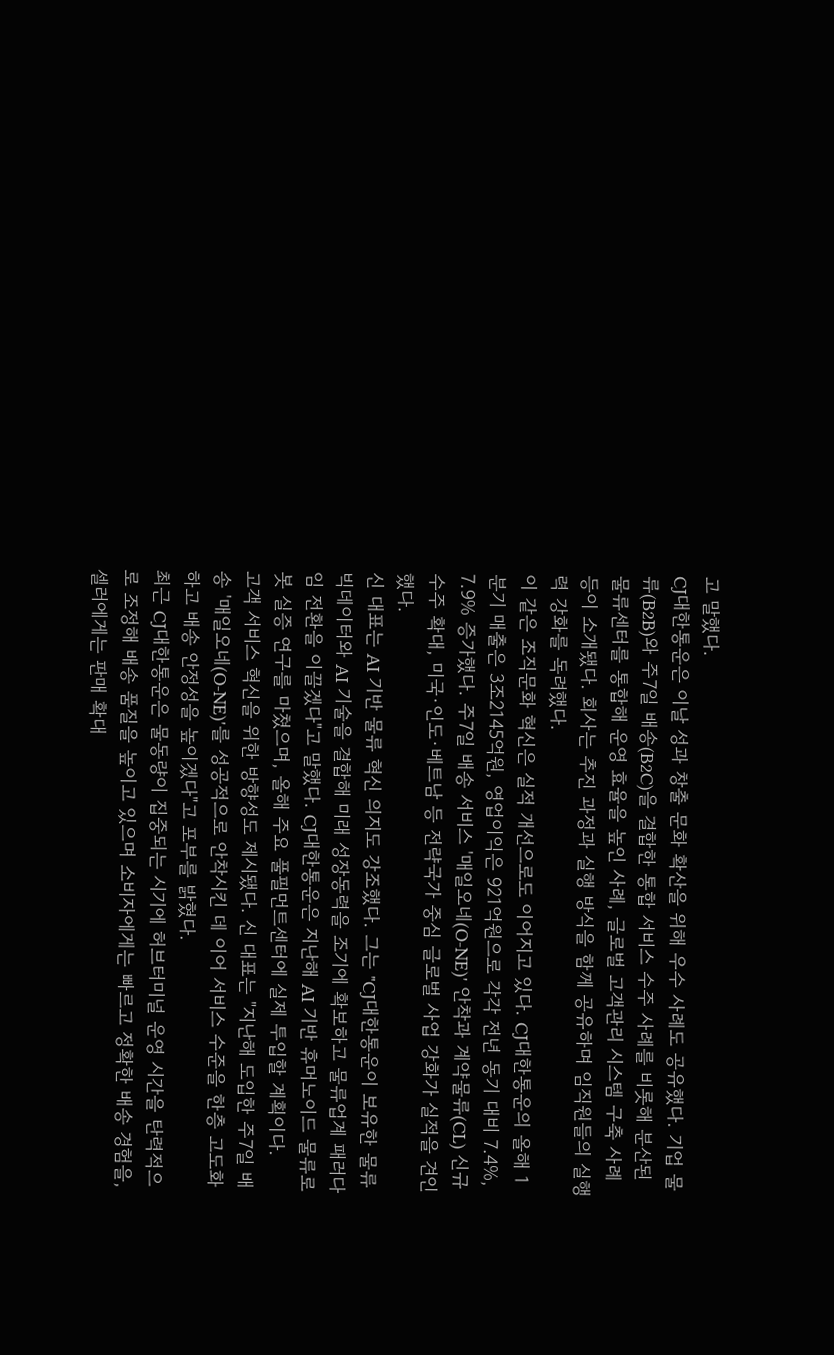고 말했다.
CJ대한통운은 이날 성과 창출 문화 확산을 위해 우수 사례도 공유했다. 기업 물류(B2B)와 주7일 배송(B2C)을 결합한 통합 서비스 수주 사례를 비롯해 분산된 물류센터를 통합해 운영 효율을 높인 사례, 글로벌 고객관리 시스템 구축 사례 등이 소개됐다. 회사는 추진 과정과 실행 방식을 함께 공유하며 임직원들의 실행력 강화를 독려했다.
이 같은 조직문화 혁신은 실적 개선으로도 이어지고 있다. CJ대한통운의 올해 1분기 매출은 3조2145억원, 영업이익은 921억원으로 각각 전년 동기 대비 7.4%, 7.9% 증가했다. 주7일 배송 서비스 '매일오네(O-NE)' 안착과 계약물류(CL) 신규 수주 확대, 미국·인도·베트남 등 전략국가 중심 글로벌 사업 강화가 실적을 견인했다.
신 대표는 AI 기반 물류 혁신 의지도 강조했다. 그는 "CJ대한통운이 보유한 물류 빅데이터와 AI 기술을 결합해 미래 성장동력을 조기에 확보하고 물류업계 패러다임 전환을 이끌겠다"고 말했다. CJ대한통운은 지난해 AI 기반 휴머노이드 물류로봇 실증 연구를 마쳤으며, 올해 주요 풀필먼트센터에 실제 투입할 계획이다.
고객 서비스 혁신을 위한 방향성도 제시됐다. 신 대표는 "지난해 도입한 주7일 배송 '매일오네(O-NE)'를 성공적으로 안착시킨 데 이어 서비스 수준을 한층 고도화하고 배송 안정성을 높이겠다"고 포부를 밝혔다.
최근 CJ대한통운은 물동량이 집중되는 시기에 허브터미널 운영 시간을 탄력적으로 조정해 배송 품질을 높이고 있으며 소비자에게는 빠르고 정확한 배송 경험을, 셀러에게는 판매 확대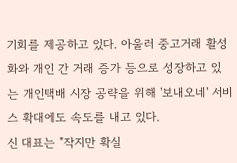기회를 제공하고 있다. 아울러 중고거래 활성화와 개인 간 거래 증가 등으로 성장하고 있는 개인택배 시장 공략을 위해 '보내오네' 서비스 확대에도 속도를 내고 있다.
신 대표는 "작지만 확실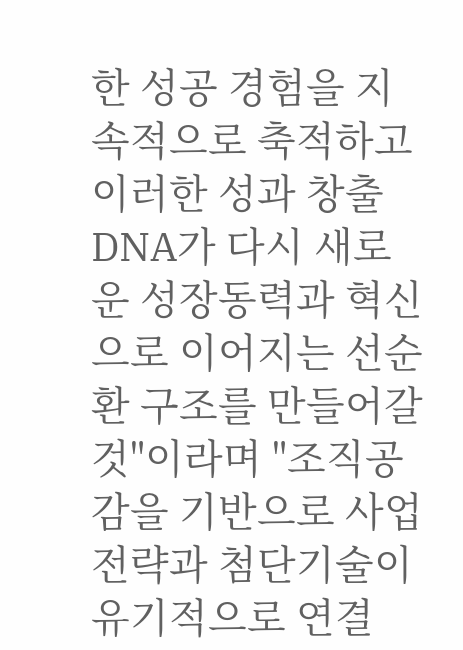한 성공 경험을 지속적으로 축적하고 이러한 성과 창출 DNA가 다시 새로운 성장동력과 혁신으로 이어지는 선순환 구조를 만들어갈 것"이라며 "조직공감을 기반으로 사업전략과 첨단기술이 유기적으로 연결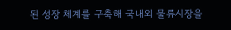된 성장 체계를 구축해 국내외 물류시장을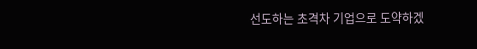선도하는 초격차 기업으로 도약하겠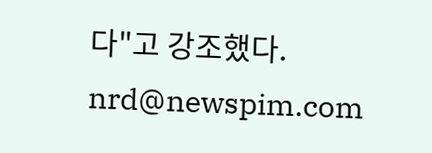다"고 강조했다.
nrd@newspim.com